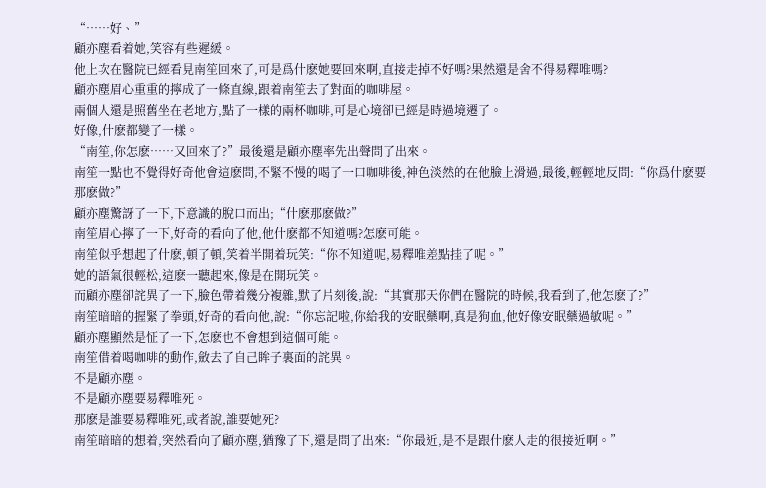“……好、”
顧亦塵看着她,笑容有些遲緩。
他上次在醫院已經看見南笙回來了,可是爲什麽她要回來啊,直接走掉不好嗎?果然還是舍不得易釋唯嗎?
顧亦塵眉心重重的擰成了一條直線,跟着南笙去了對面的咖啡屋。
兩個人還是照舊坐在老地方,點了一樣的兩杯咖啡,可是心境卻已經是時過境遷了。
好像,什麽都變了一樣。
“南笙,你怎麽……又回來了?”最後還是顧亦塵率先出聲問了出來。
南笙一點也不覺得好奇他會這麽問,不緊不慢的喝了一口咖啡後,神色淡然的在他臉上滑過,最後,輕輕地反問:“你爲什麽要那麽做?”
顧亦塵驚訝了一下,下意識的脫口而出;“什麽那麽做?”
南笙眉心擰了一下,好奇的看向了他,他什麽都不知道嗎?怎麽可能。
南笙似乎想起了什麽,頓了頓,笑着半開着玩笑:“你不知道呢,易釋唯差點挂了呢。”
她的語氣很輕松,這麽一聽起來,像是在開玩笑。
而顧亦塵卻詫異了一下,臉色帶着幾分複雜,默了片刻後,說:“其實那天你們在醫院的時候,我看到了,他怎麽了?”
南笙暗暗的握緊了拳頭,好奇的看向他,說:“你忘記啦,你給我的安眠藥啊,真是狗血,他好像安眠藥過敏呢。”
顧亦塵顯然是怔了一下,怎麽也不會想到這個可能。
南笙借着喝咖啡的動作,斂去了自己眸子裏面的詫異。
不是顧亦塵。
不是顧亦塵要易釋唯死。
那麽是誰要易釋唯死,或者說,誰要她死?
南笙暗暗的想着,突然看向了顧亦塵,猶豫了下,還是問了出來:“你最近,是不是跟什麽人走的很接近啊。”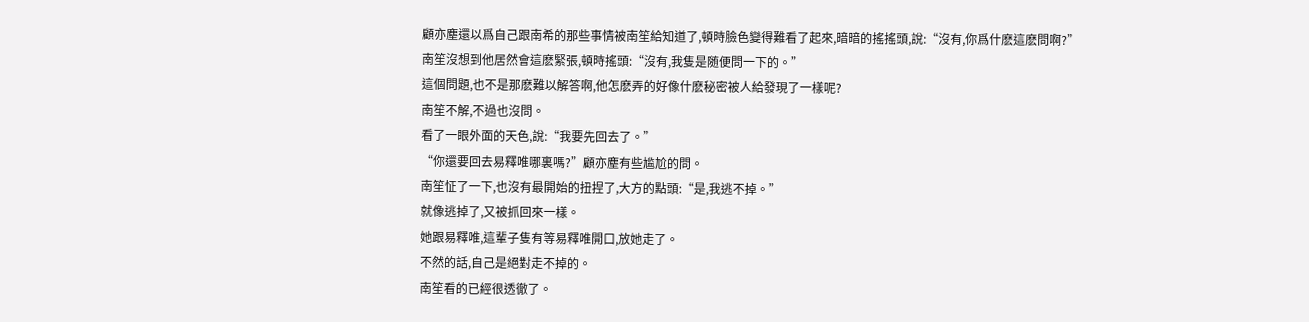顧亦塵還以爲自己跟南希的那些事情被南笙給知道了,頓時臉色變得難看了起來,暗暗的搖搖頭,說:“沒有,你爲什麽這麽問啊?”
南笙沒想到他居然會這麽緊張,頓時搖頭:“沒有,我隻是随便問一下的。”
這個問題,也不是那麽難以解答啊,他怎麽弄的好像什麽秘密被人給發現了一樣呢?
南笙不解,不過也沒問。
看了一眼外面的天色,說:“我要先回去了。”
“你還要回去易釋唯哪裏嗎?”顧亦塵有些尴尬的問。
南笙怔了一下,也沒有最開始的扭捏了,大方的點頭:“是,我逃不掉。”
就像逃掉了,又被抓回來一樣。
她跟易釋唯,這輩子隻有等易釋唯開口,放她走了。
不然的話,自己是絕對走不掉的。
南笙看的已經很透徹了。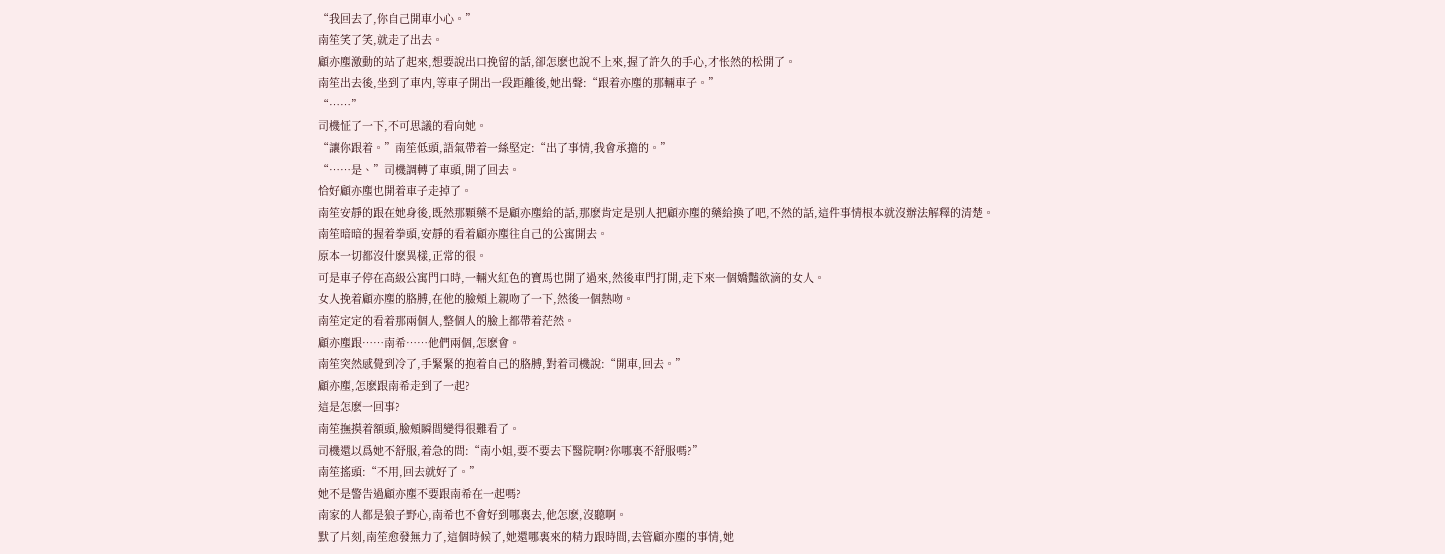“我回去了,你自己開車小心。”
南笙笑了笑,就走了出去。
顧亦塵激動的站了起來,想要說出口挽留的話,卻怎麽也說不上來,握了許久的手心,才怅然的松開了。
南笙出去後,坐到了車内,等車子開出一段距離後,她出聲:“跟着亦塵的那輛車子。”
“……”
司機怔了一下,不可思議的看向她。
“讓你跟着。”南笙低頭,語氣帶着一絲堅定:“出了事情,我會承擔的。”
“……是、”司機調轉了車頭,開了回去。
恰好顧亦塵也開着車子走掉了。
南笙安靜的跟在她身後,既然那顆藥不是顧亦塵給的話,那麽肯定是别人把顧亦塵的藥給換了吧,不然的話,這件事情根本就沒辦法解釋的清楚。
南笙暗暗的握着拳頭,安靜的看着顧亦塵往自己的公寓開去。
原本一切都沒什麽異樣,正常的很。
可是車子停在高級公寓門口時,一輛火紅色的寶馬也開了過來,然後車門打開,走下來一個嬌豔欲滴的女人。
女人挽着顧亦塵的胳膊,在他的臉頰上親吻了一下,然後一個熱吻。
南笙定定的看着那兩個人,整個人的臉上都帶着茫然。
顧亦塵跟……南希……他們兩個,怎麽會。
南笙突然感覺到冷了,手緊緊的抱着自己的胳膊,對着司機說:“開車,回去。”
顧亦塵,怎麽跟南希走到了一起?
這是怎麽一回事?
南笙撫摸着額頭,臉頰瞬間變得很難看了。
司機還以爲她不舒服,着急的問:“南小姐,要不要去下醫院啊?你哪裏不舒服嗎?”
南笙搖頭:“不用,回去就好了。”
她不是警告過顧亦塵不要跟南希在一起嗎?
南家的人都是狼子野心,南希也不會好到哪裏去,他怎麽,沒聽啊。
默了片刻,南笙愈發無力了,這個時候了,她還哪裏來的精力跟時間,去管顧亦塵的事情,她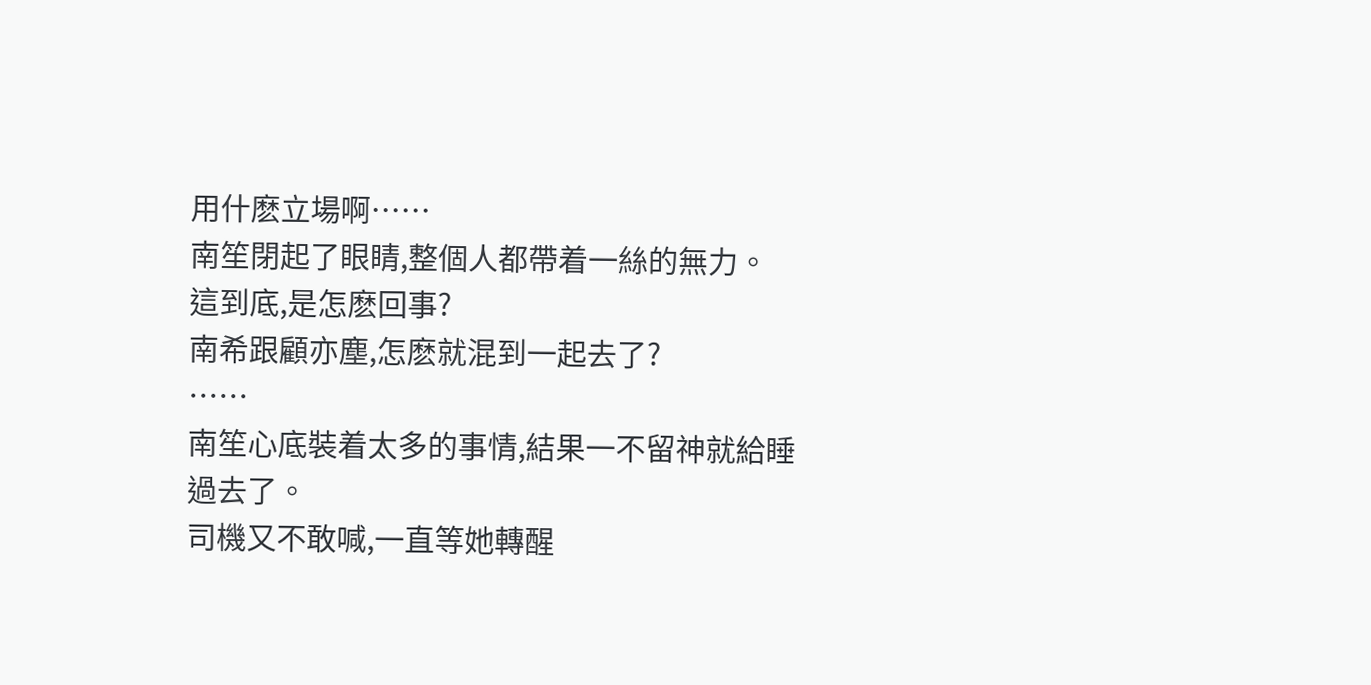用什麽立場啊……
南笙閉起了眼睛,整個人都帶着一絲的無力。
這到底,是怎麽回事?
南希跟顧亦塵,怎麽就混到一起去了?
……
南笙心底裝着太多的事情,結果一不留神就給睡過去了。
司機又不敢喊,一直等她轉醒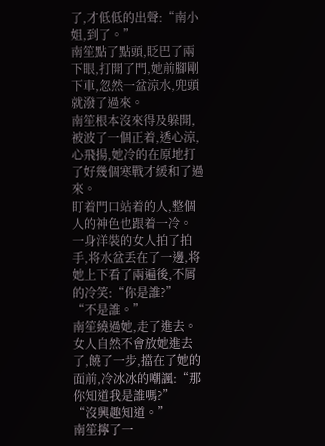了,才低低的出聲:“南小姐,到了。”
南笙點了點頭,眨巴了兩下眼,打開了門,她前腳剛下車,忽然一盆涼水,兜頭就潑了過來。
南笙根本沒來得及躲開,被波了一個正着,透心涼,心飛揚,她冷的在原地打了好幾個寒戰才緩和了過來。
盯着門口站着的人,整個人的神色也跟着一冷。
一身洋裝的女人拍了拍手,将水盆丢在了一邊,将她上下看了兩遍後,不屑的冷笑:“你是誰?”
“不是誰。”
南笙繞過她,走了進去。
女人自然不會放她進去了,饒了一步,擋在了她的面前,冷冰冰的嘲諷:“那你知道我是誰嗎?”
“沒興趣知道。”
南笙擰了一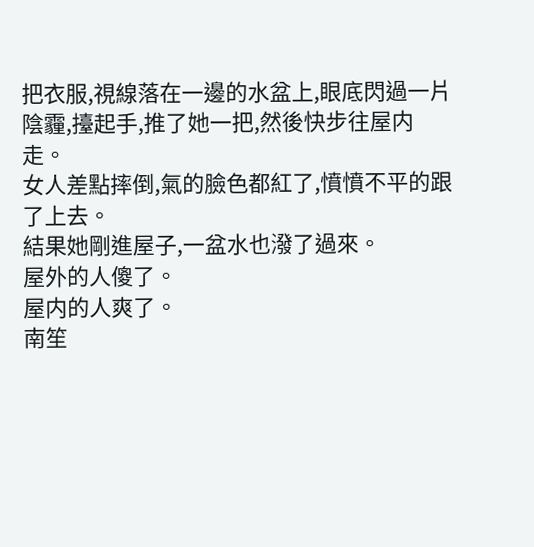把衣服,視線落在一邊的水盆上,眼底閃過一片陰霾,擡起手,推了她一把,然後快步往屋内走。
女人差點摔倒,氣的臉色都紅了,憤憤不平的跟了上去。
結果她剛進屋子,一盆水也潑了過來。
屋外的人傻了。
屋内的人爽了。
南笙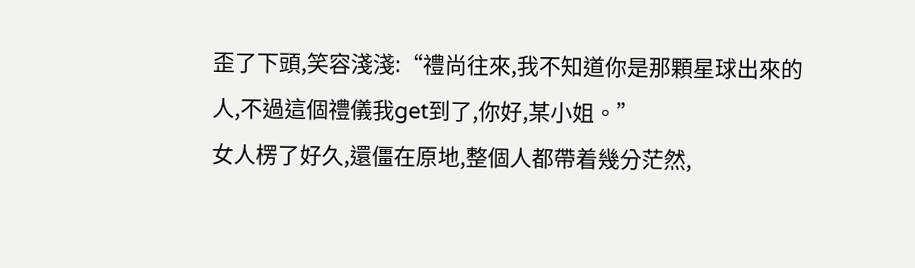歪了下頭,笑容淺淺:“禮尚往來,我不知道你是那顆星球出來的人,不過這個禮儀我get到了,你好,某小姐。”
女人楞了好久,還僵在原地,整個人都帶着幾分茫然,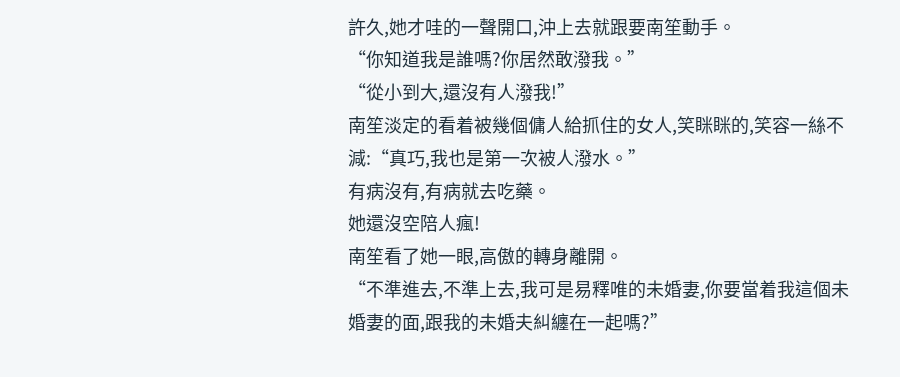許久,她才哇的一聲開口,沖上去就跟要南笙動手。
“你知道我是誰嗎?你居然敢潑我。”
“從小到大,還沒有人潑我!”
南笙淡定的看着被幾個傭人給抓住的女人,笑眯眯的,笑容一絲不減:“真巧,我也是第一次被人潑水。”
有病沒有,有病就去吃藥。
她還沒空陪人瘋!
南笙看了她一眼,高傲的轉身離開。
“不準進去,不準上去,我可是易釋唯的未婚妻,你要當着我這個未婚妻的面,跟我的未婚夫糾纏在一起嗎?”